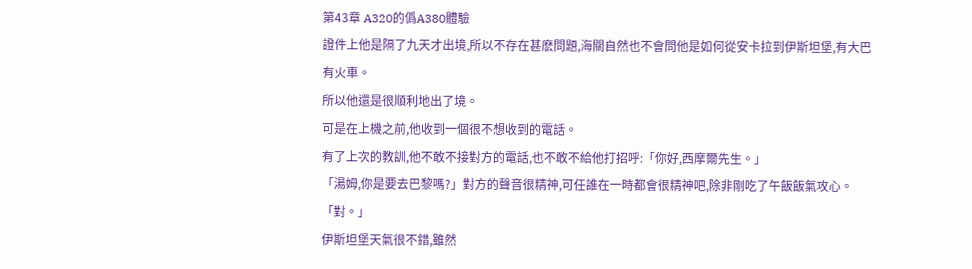第43章 A320的僞A380體驗
證件上他是隔了九天才出境,所以不存在甚麽問題,海關自然也不會問他是如何從安卡拉到伊斯坦堡,有大巴有火車。
所以他還是很順利地出了境。
可是在上機之前,他收到一個很不想收到的電話。
有了上次的教訓,他不敢不接對方的電話,也不敢不給他打招呼:「你好,西摩爾先生。」
「湯姆,你是要去巴黎嗎?」對方的聲音很精神,可任誰在一時都會很精神吧,除非剛吃了午飯飯氣攻心。
「對。」
伊斯坦堡天氣很不錯,雖然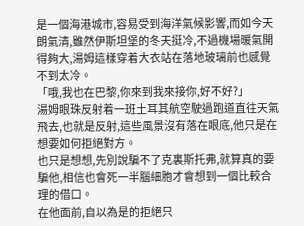是一個海港城市,容易受到海洋氣候影響,而如今天朗氣清,雖然伊斯坦堡的冬天挺冷,不過機場暖氣開得夠大,湯姆這樣穿着大衣站在落地玻璃前也感覺不到太冷。
「哦,我也在巴黎,你來到我來接你,好不好?」
湯姆眼珠反射着一班土耳其航空駛過跑道直往天氣飛去,也就是反射,這些風景沒有落在眼底,他只是在想要如何拒絕對方。
也只是想想,先別說騙不了克裏斯托弗,就算真的要騙他,相信也會死一半腦細胞才會想到一個比較合理的借口。
在他面前,自以為是的拒絕只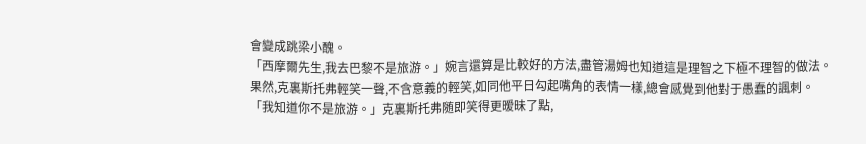會變成跳梁小醜。
「西摩爾先生,我去巴黎不是旅游。」婉言還算是比較好的方法,盡管湯姆也知道這是理智之下極不理智的做法。
果然,克裏斯托弗輕笑一聲,不含意義的輕笑,如同他平日勾起嘴角的表情一樣,總會感覺到他對于愚蠢的諷刺。
「我知道你不是旅游。」克裏斯托弗随即笑得更暧昧了點,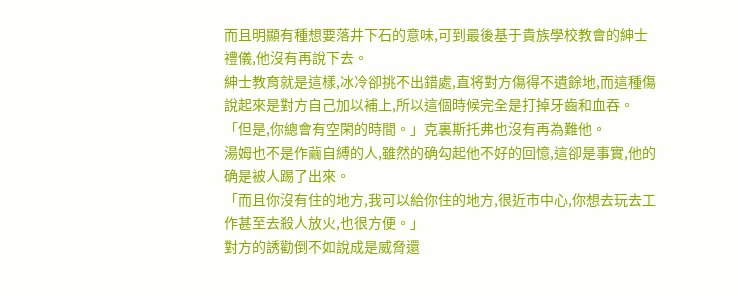而且明顯有種想要落井下石的意味,可到最後基于貴族學校教會的紳士禮儀,他沒有再說下去。
紳士教育就是這樣,冰冷卻挑不出錯處,直将對方傷得不遺餘地,而這種傷說起來是對方自己加以補上,所以這個時候完全是打掉牙齒和血吞。
「但是,你總會有空閑的時間。」克裏斯托弗也沒有再為難他。
湯姆也不是作繭自縛的人,雖然的确勾起他不好的回憶,這卻是事實,他的确是被人踢了出來。
「而且你沒有住的地方,我可以給你住的地方,很近市中心,你想去玩去工作甚至去殺人放火,也很方便。」
對方的誘勸倒不如說成是威脅還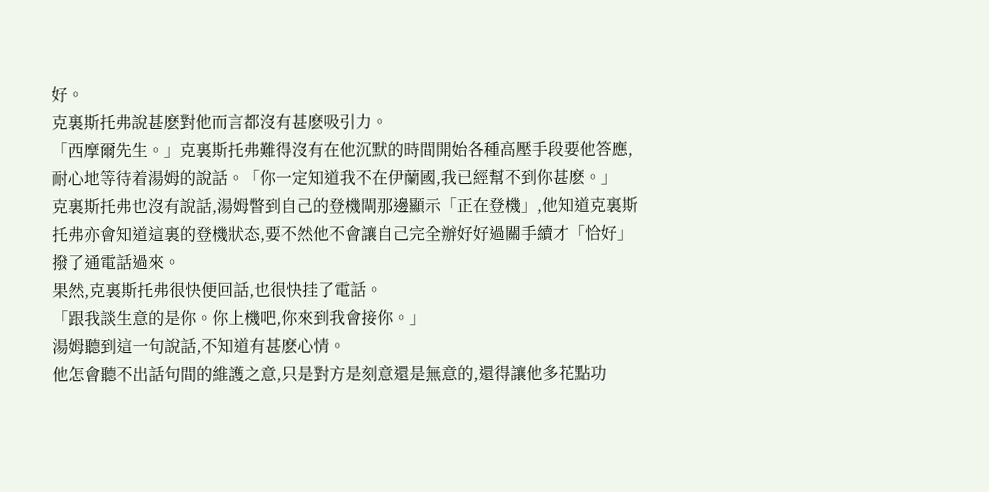好。
克裏斯托弗說甚麽對他而言都沒有甚麽吸引力。
「西摩爾先生。」克裏斯托弗難得沒有在他沉默的時間開始各種高壓手段要他答應,耐心地等待着湯姆的說話。「你一定知道我不在伊蘭國,我已經幫不到你甚麽。」
克裏斯托弗也沒有說話,湯姆瞥到自己的登機閘那邊顯示「正在登機」,他知道克裏斯托弗亦會知道這裏的登機狀态,要不然他不會讓自己完全辦好好過關手續才「恰好」撥了通電話過來。
果然,克裏斯托弗很快便回話,也很快挂了電話。
「跟我談生意的是你。你上機吧,你來到我會接你。」
湯姆聽到這一句說話,不知道有甚麽心情。
他怎會聽不出話句間的維護之意,只是對方是刻意還是無意的,還得讓他多花點功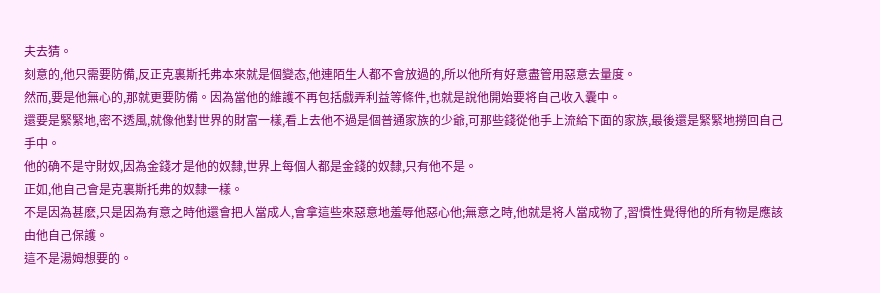夫去猜。
刻意的,他只需要防備,反正克裏斯托弗本來就是個變态,他連陌生人都不會放過的,所以他所有好意盡管用惡意去量度。
然而,要是他無心的,那就更要防備。因為當他的維護不再包括戲弄利益等條件,也就是說他開始要将自己收入囊中。
還要是緊緊地,密不透風,就像他對世界的財富一樣,看上去他不過是個普通家族的少爺,可那些錢從他手上流給下面的家族,最後還是緊緊地撈回自己手中。
他的确不是守財奴,因為金錢才是他的奴隸,世界上每個人都是金錢的奴隸,只有他不是。
正如,他自己會是克裏斯托弗的奴隸一樣。
不是因為甚麽,只是因為有意之時他還會把人當成人,會拿這些來惡意地羞辱他惡心他;無意之時,他就是将人當成物了,習慣性覺得他的所有物是應該由他自己保護。
這不是湯姆想要的。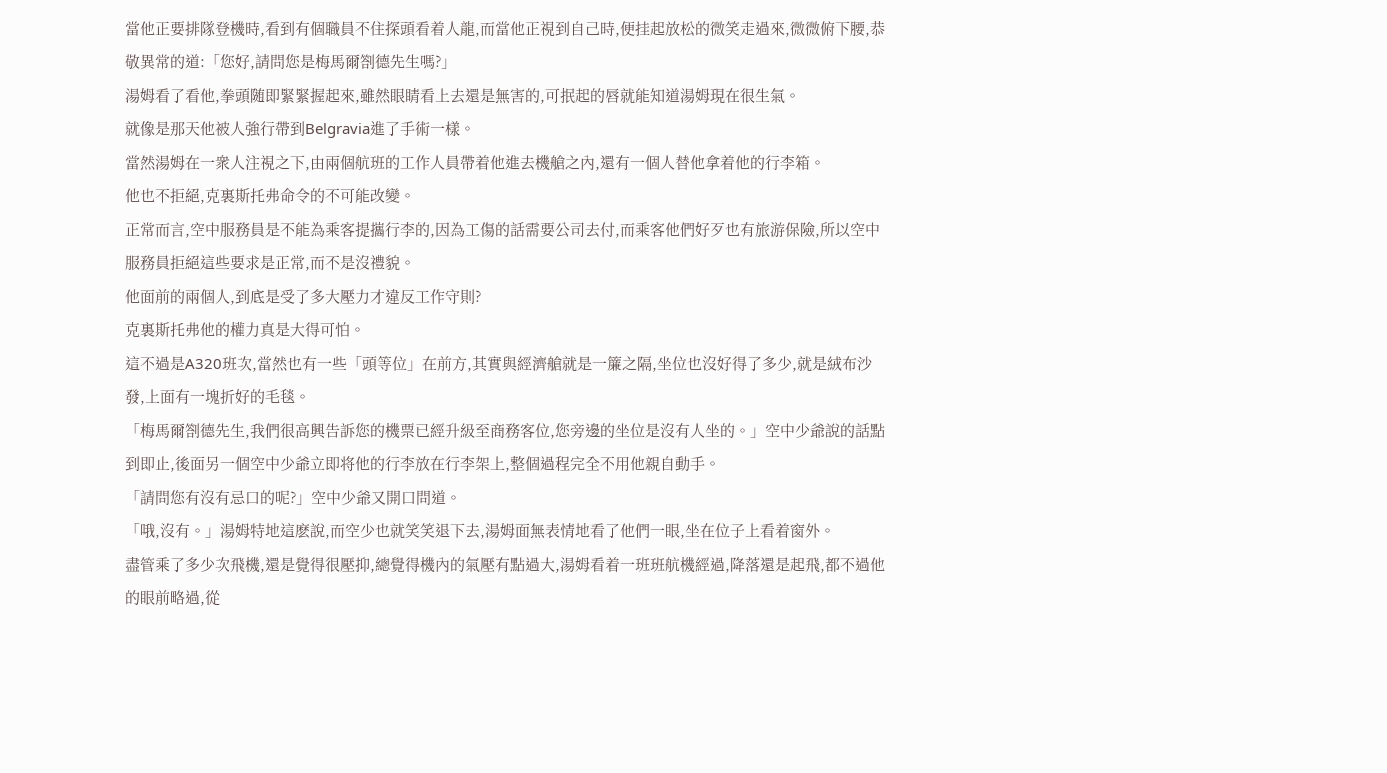當他正要排隊登機時,看到有個職員不住探頭看着人龍,而當他正視到自己時,便挂起放松的微笑走過來,微微俯下腰,恭敬異常的道:「您好,請問您是梅馬爾劄德先生嗎?」
湯姆看了看他,拳頭随即緊緊握起來,雖然眼睛看上去還是無害的,可抿起的唇就能知道湯姆現在很生氣。
就像是那天他被人強行帶到Belgravia進了手術一樣。
當然湯姆在一衆人注視之下,由兩個航班的工作人員帶着他進去機艙之內,還有一個人替他拿着他的行李箱。
他也不拒絕,克裏斯托弗命令的不可能改變。
正常而言,空中服務員是不能為乘客提攜行李的,因為工傷的話需要公司去付,而乘客他們好歹也有旅游保險,所以空中服務員拒絕這些要求是正常,而不是沒禮貌。
他面前的兩個人,到底是受了多大壓力才違反工作守則?
克裏斯托弗他的權力真是大得可怕。
這不過是A320班次,當然也有一些「頭等位」在前方,其實與經濟艙就是一簾之隔,坐位也沒好得了多少,就是絨布沙發,上面有一塊折好的毛毯。
「梅馬爾劄德先生,我們很高興告訴您的機票已經升級至商務客位,您旁邊的坐位是沒有人坐的。」空中少爺說的話點到即止,後面另一個空中少爺立即将他的行李放在行李架上,整個過程完全不用他親自動手。
「請問您有沒有忌口的呢?」空中少爺又開口問道。
「哦,沒有。」湯姆特地這麽說,而空少也就笑笑退下去,湯姆面無表情地看了他們一眼,坐在位子上看着窗外。
盡管乘了多少次飛機,還是覺得很壓抑,總覺得機內的氣壓有點過大,湯姆看着一班班航機經過,降落還是起飛,都不過他的眼前略過,從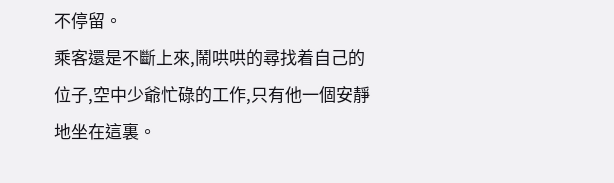不停留。
乘客還是不斷上來,鬧哄哄的尋找着自己的位子,空中少爺忙碌的工作,只有他一個安靜地坐在這裏。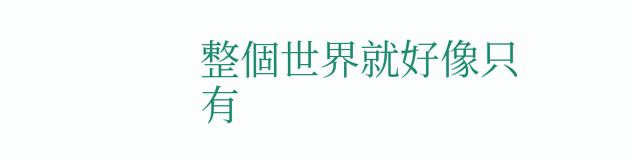整個世界就好像只有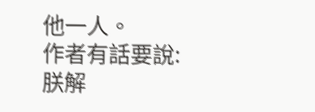他一人。
作者有話要說:
朕解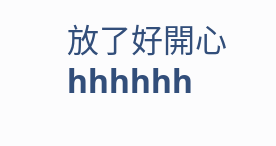放了好開心hhhhhh